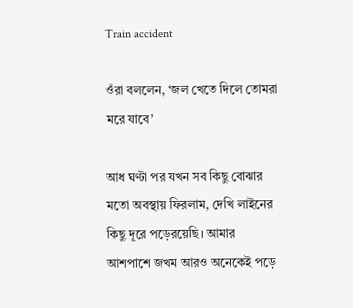Train accident

ওঁরা বললেন, ‘জল খেতে দিলে তোমরা মরে যাবে’

আধ ঘণ্টা পর যখন সব কিছু বোঝার মতো অবস্থায় ফিরলাম, দেখি লাইনের কিছু দূরে পড়েরয়েছি। আমার আশপাশে জখম আরও অনেকেই পড়ে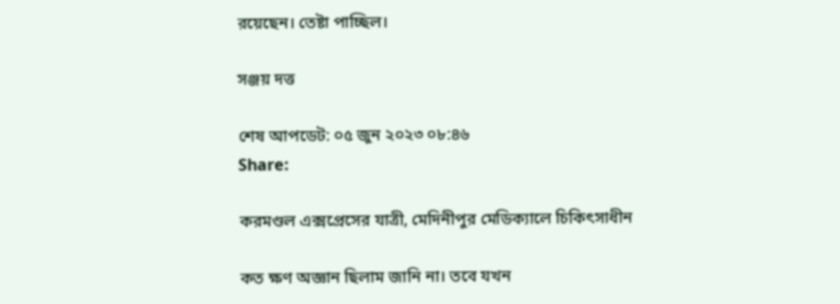রয়েছেন। তেষ্টা পাচ্ছিল।

সঞ্জয় দত্ত

শেষ আপডেট: ০৫ জুন ২০২৩ ০৮:৪৬
Share:

করমণ্ডল এক্সপ্রেসের যাত্রী, মেদিনীপুর মেডিক্যালে চিকিৎসাধীন

কত ক্ষণ অজ্ঞান ছিলাম জানি না। তবে যখন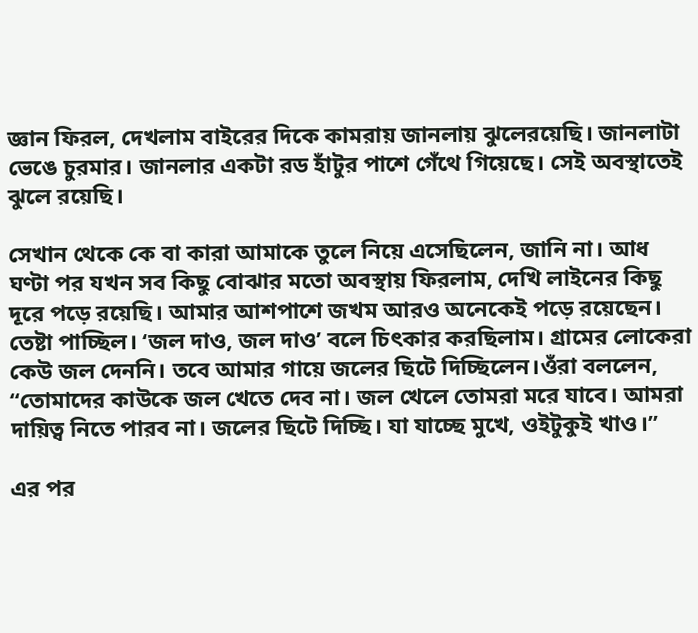জ্ঞান ফিরল, দেখলাম বাইরের দিকে কামরায় জানলায় ঝুলেরয়েছি। জানলাটা ভেঙে চুরমার। জানলার একটা রড হাঁটুর পাশে গেঁথে গিয়েছে। সেই অবস্থাতেই ঝুলে রয়েছি।

সেখান থেকে কে বা কারা আমাকে তুলে নিয়ে এসেছিলেন, জানি না। আধ ঘণ্টা পর যখন সব কিছু বোঝার মতো অবস্থায় ফিরলাম, দেখি লাইনের কিছু দূরে পড়ে রয়েছি। আমার আশপাশে জখম আরও অনেকেই পড়ে রয়েছেন। তেষ্টা পাচ্ছিল। ‘জল দাও, জল দাও’ বলে চিৎকার করছিলাম। গ্রামের লোকেরা কেউ জল দেননি। তবে আমার গায়ে জলের ছিটে দিচ্ছিলেন।ওঁরা বললেন, ‘‘তোমাদের কাউকে জল খেতে দেব না। জল খেলে তোমরা মরে যাবে। আমরা দায়িত্ব নিতে পারব না। জলের ছিটে দিচ্ছি। যা যাচ্ছে মুখে, ওইটুকুই খাও।’’

এর পর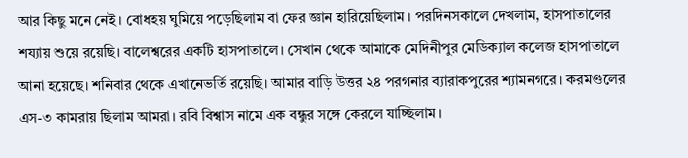আর কিছু মনে নেই। বোধহয় ঘুমিয়ে পড়েছিলাম বা ফের জ্ঞান হারিয়েছিলাম। পরদিনসকালে দেখলাম, হাসপাতালের শয্যায় শুয়ে রয়েছি। বালেশ্বরের একটি হাসপাতালে। সেখান থেকে আমাকে মেদিনীপুর মেডিক্যাল কলেজ হাসপাতালে আনা হয়েছে। শনিবার থেকে এখানেভর্তি রয়েছি। আমার বাড়ি উত্তর ২৪ পরগনার ব্যারাকপুরের শ্যামনগরে। করমণ্ডলের এস-৩ কামরায় ছিলাম আমরা। রবি বিশ্বাস নামে এক বন্ধুর সঙ্গে কেরলে যাচ্ছিলাম।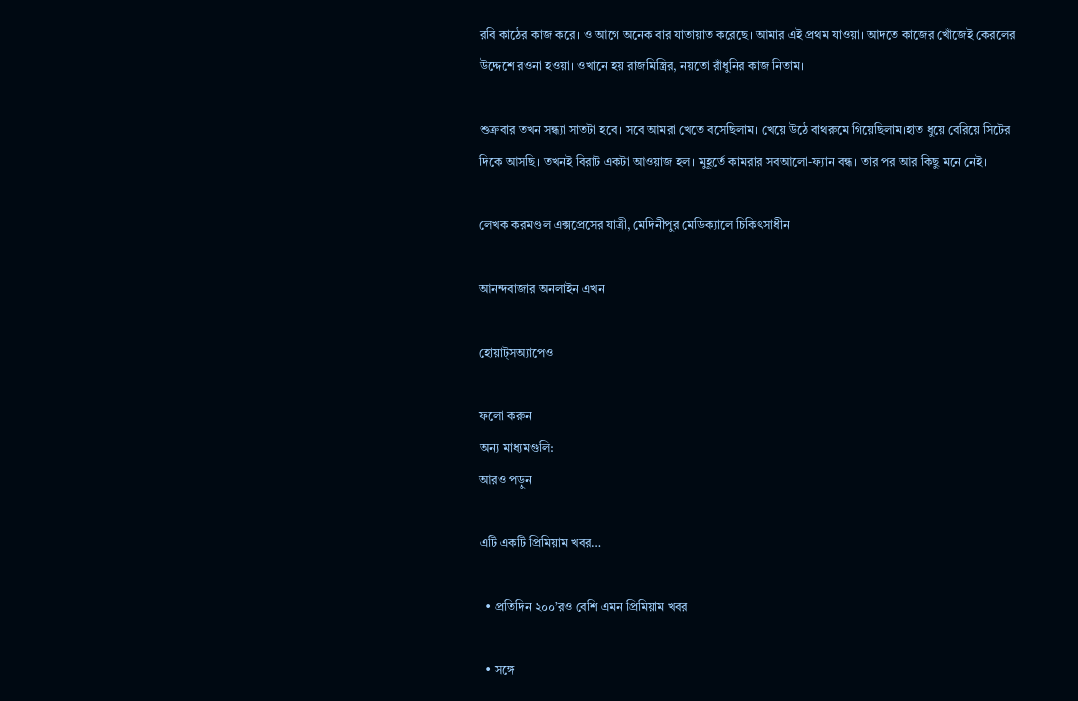রবি কাঠের কাজ করে। ও আগে অনেক বার যাতায়াত করেছে। আমার এই প্রথম যাওয়া। আদতে কাজের খোঁজেই কেরলের উদ্দেশে রওনা হওয়া। ওখানে হয় রাজমিস্ত্রির, নয়তো রাঁধুনির কাজ নিতাম।

শুক্রবার তখন সন্ধ্যা সাতটা হবে। সবে আমরা খেতে বসেছিলাম। খেয়ে উঠে বাথরুমে গিয়েছিলাম।হাত ধুয়ে বেরিয়ে সিটের দিকে আসছি। তখনই বিরাট একটা আওয়াজ হল। মুহূর্তে কামরার সবআলো-ফ্যান বন্ধ। তার পর আর কিছু মনে নেই।

লেখক করমণ্ডল এক্সপ্রেসের যাত্রী, মেদিনীপুর মেডিক্যালে চিকিৎসাধীন

আনন্দবাজার অনলাইন এখন

হোয়াট্‌সঅ্যাপেও

ফলো করুন
অন্য মাধ্যমগুলি:
আরও পড়ুন

এটি একটি প্রিমিয়াম খবর…

  • প্রতিদিন ২০০’রও বেশি এমন প্রিমিয়াম খবর

  • সঙ্গে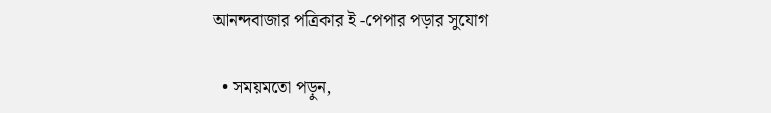আনন্দবাজার পত্রিকার ই -পেপার পড়ার সুযোগ

  • সময়মতো পড়ুন,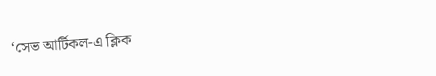‘সেভ আর্টিকল-এ ক্লিক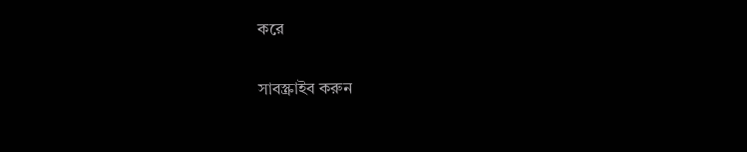করে

সাবস্ক্রাইব করুন